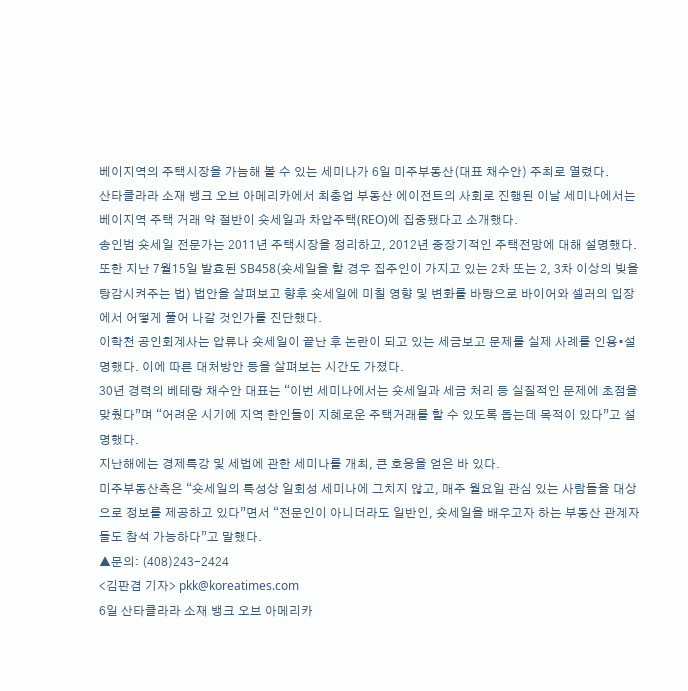베이지역의 주택시장을 가늠해 볼 수 있는 세미나가 6일 미주부동산(대표 채수안) 주최로 열렸다.
산타클라라 소재 뱅크 오브 아메리카에서 최충업 부동산 에이전트의 사회로 진행된 이날 세미나에서는 베이지역 주택 거래 약 절반이 숏세일과 차압주택(REO)에 집중됐다고 소개했다.
송인범 숏세일 전문가는 2011년 주택시장을 정리하고, 2012년 중장기적인 주택전망에 대해 설명했다.
또한 지난 7월15일 발효된 SB458(숏세일을 할 경우 집주인이 가지고 있는 2차 또는 2, 3차 이상의 빚을 탕감시켜주는 법) 법안을 살펴보고 향후 숏세일에 미칠 영향 및 변화를 바탕으로 바이어와 셀러의 입장에서 어떻게 풀어 나갈 것인가를 진단했다.
이학천 공인회계사는 압류나 숏세일이 끝난 후 논란이 되고 있는 세금보고 문제를 실제 사례를 인용•설명했다. 이에 따른 대처방안 등을 살펴보는 시간도 가졌다.
30년 경력의 베테랑 채수안 대표는 “이번 세미나에서는 숏세일과 세금 처리 등 실질적인 문제에 초점을 맞췄다”며 “어려운 시기에 지역 한인들이 지혜로운 주택거래를 할 수 있도록 돕는데 목적이 있다”고 설명했다.
지난해에는 경제특강 및 세법에 관한 세미나를 개최, 큰 호응을 얻은 바 있다.
미주부동산측은 “숏세일의 특성상 일회성 세미나에 그치지 않고, 매주 월요일 관심 있는 사람들을 대상으로 정보를 제공하고 있다”면서 “전문인이 아니더라도 일반인, 숏세일을 배우고자 하는 부동산 관계자들도 참석 가능하다”고 말했다.
▲문의: (408)243-2424
<김판겸 기자> pkk@koreatimes.com
6일 산타클라라 소재 뱅크 오브 아메리카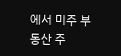에서 미주 부동산 주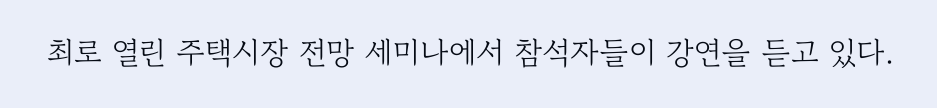최로 열린 주택시장 전망 세미나에서 참석자들이 강연을 듣고 있다.